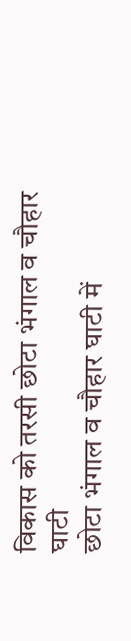विकास को तरसी छोटा भंगाल व चौहार घाटी
छोटा भंगाल व चौहार घाटी में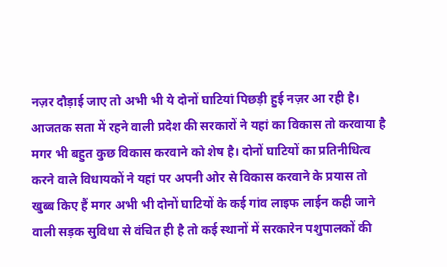नज़र दौड़ाई जाए तो अभी भी ये दोनों घाटियां पिछड़ी हुई नज़र आ रही है। आजतक सता में रहने वाली प्रदेश की सरकारों ने यहां का विकास तो करवाया है मगर भी बहुत कुछ विकास करवाने को शेष है। दोनों घाटियों का प्रतिनीधित्व करने वाले विधायकों ने यहां पर अपनी ओर से विकास करवाने के प्रयास तो खुब्ब किए हैं मगर अभी भी दोनों घाटियों के कई गांव लाइफ लाईन कही जाने वाली सड़क सुविधा से वंचित ही है तो कई स्थानों में सरकारेन पशुपालकों की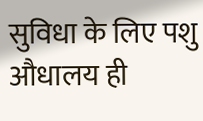सुविधा के लिए पशु औधालय ही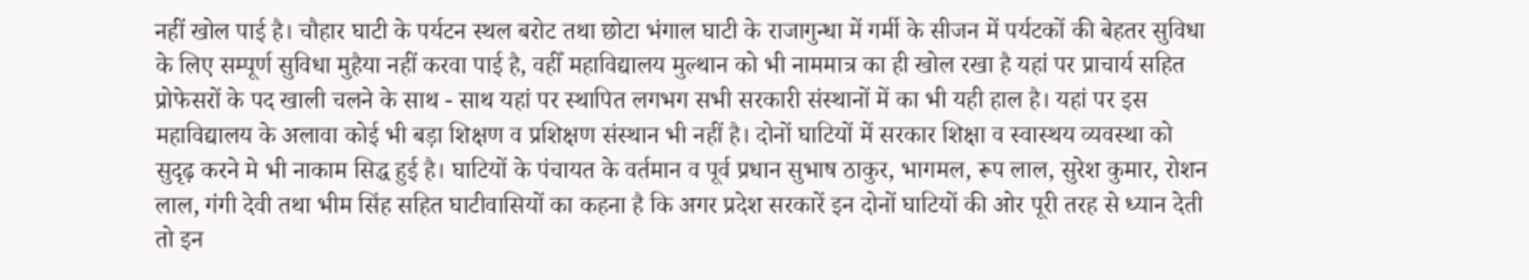नहीं खोल पाई है। चौहार घाटी के पर्यटन स्थल बरोट तथा छोटा भंगाल घाटी के राजागुन्धा में गर्मी के सीजन में पर्यटकों की बेहतर सुविधा के लिए सम्पूर्ण सुविधा मुहैया नहीं करवा पाई है, वहीँ महाविद्यालय मुल्थान को भी नाममात्र का ही खोल रखा है यहां पर प्राचार्य सहित प्रोफेसरों के पद खाली चलने के साथ - साथ यहां पर स्थापित लगभग सभी सरकारी संस्थानों में का भी यही हाल है। यहां पर इस महाविद्यालय के अलावा कोई भी बड़ा शिक्षण व प्रशिक्षण संस्थान भी नहीं है। दोनों घाटियों में सरकार शिक्षा व स्वास्थय व्यवस्था को सुदृढ़ करने मे भी नाकाम सिद्ध हुई है। घाटियों के पंचायत के वर्तमान व पूर्व प्रधान सुभाष ठाकुर, भागमल, रूप लाल, सुरेश कुमार, रोशन लाल, गंगी देवी तथा भीम सिंह सहित घाटीवासियों का कहना है कि अगर प्रदेश सरकारें इन दोनों घाटियों की ओर पूरी तरह से ध्यान देती तो इन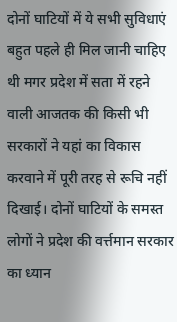दोनों घाटियों में ये सभी सुविधाएं बहुत पहले ही मिल जानी चाहिए थी मगर प्रदेश में सता में रहने वाली आजतक की किसी भी सरकारों ने यहां का विकास करवाने में पूरी तरह से रूचि नहीं दिखाई। दोनों घाटियों के समस्त लोगों ने प्रदेश की वर्त्तमान सरकार का ध्यान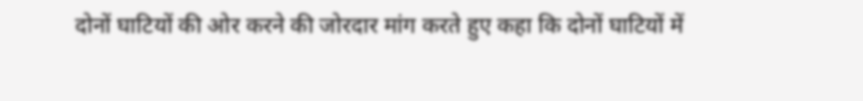दोनों घाटियों की ओर करने की जोरदार मांग करते हुए कहा कि दोनों घाटियों में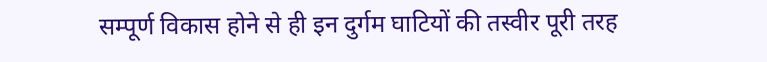सम्पूर्ण विकास होने से ही इन दुर्गम घाटियों की तस्वीर पूरी तरह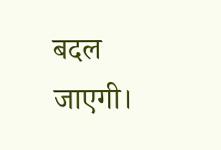बदल जाएगी।